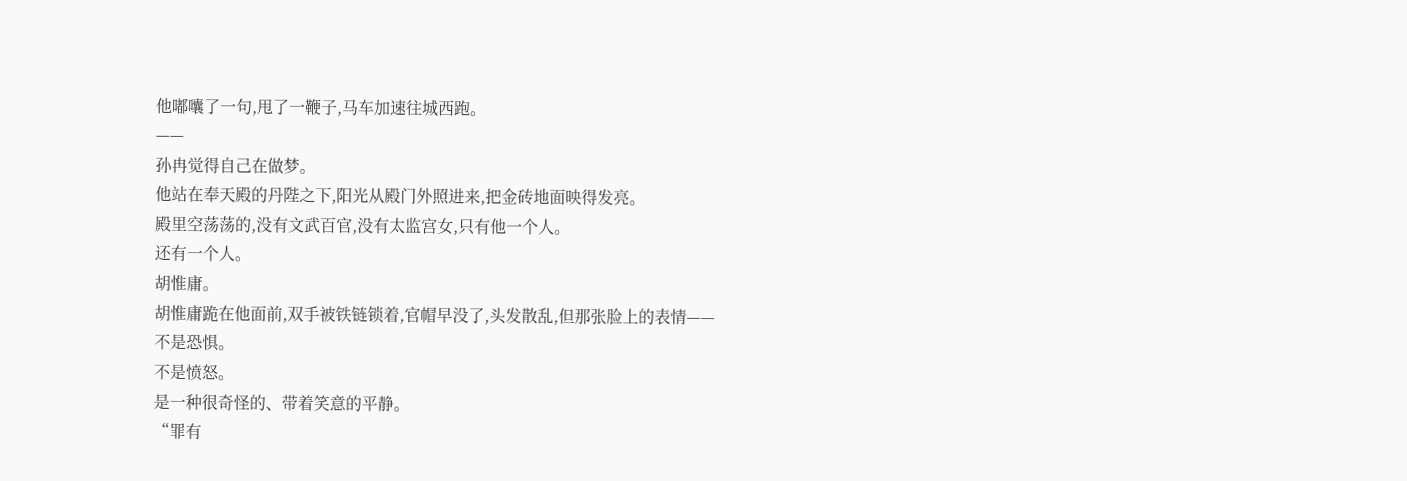他嘟囔了一句,甩了一鞭子,马车加速往城西跑。
——
孙冉觉得自己在做梦。
他站在奉天殿的丹陛之下,阳光从殿门外照进来,把金砖地面映得发亮。
殿里空荡荡的,没有文武百官,没有太监宫女,只有他一个人。
还有一个人。
胡惟庸。
胡惟庸跪在他面前,双手被铁链锁着,官帽早没了,头发散乱,但那张脸上的表情——
不是恐惧。
不是愤怒。
是一种很奇怪的、带着笑意的平静。
“罪有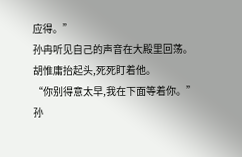应得。”
孙冉听见自己的声音在大殿里回荡。
胡惟庸抬起头,死死盯着他。
“你别得意太早,我在下面等着你。”
孙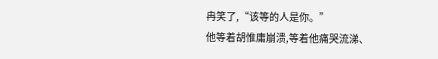冉笑了,“该等的人是你。”
他等着胡惟庸崩溃,等着他痛哭流涕、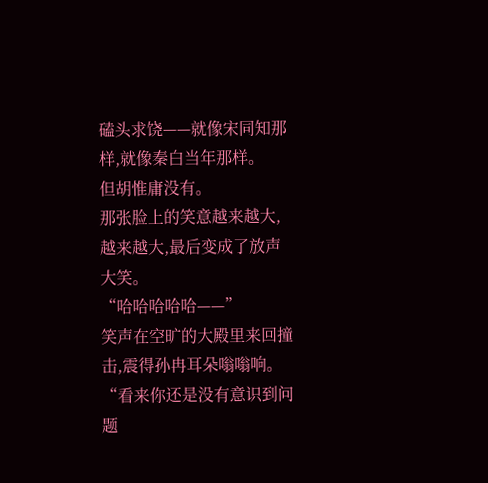磕头求饶——就像宋同知那样,就像秦白当年那样。
但胡惟庸没有。
那张脸上的笑意越来越大,越来越大,最后变成了放声大笑。
“哈哈哈哈哈——”
笑声在空旷的大殿里来回撞击,震得孙冉耳朵嗡嗡响。
“看来你还是没有意识到问题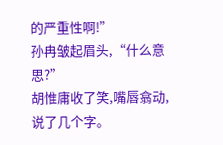的严重性啊!”
孙冉皱起眉头,“什么意思?”
胡惟庸收了笑,嘴唇翕动,说了几个字。